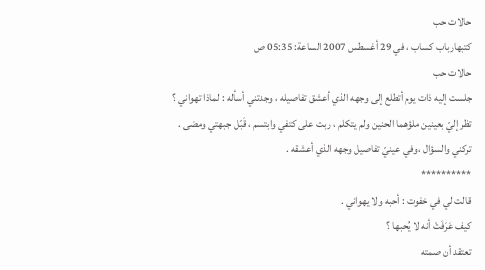حالات حب
كتبهارباب كساب ، في 29 أغسطس 2007 الساعة: 05:35 ص
حالات حب
جلست إليه ذات يوم أتطلع إلى وجهه الذي أعشق تفاصيله ، وجدتني أسأله : لماذا تهواني ؟
تظر إليّ بعينين ملؤهما الحنين ولم يتكلم ، ربت على كتفي وابتسم ، قَبّل جبهتي ومضى .
تركني والسؤال ،وفي عينيّ تفاصيل وجهه الذي أعشقه .
**********
قالت لي في خفوت : أحبه ولا يهواني .
كيف عَرَفَتْ أنه لا يُحبها ؟
تعتقد أن صمته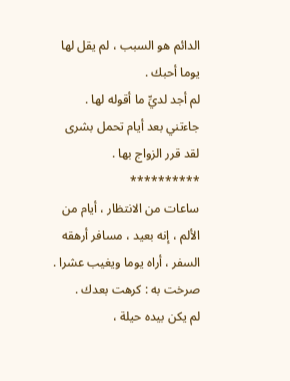الدائم هو السبب ، لم يقل لها يوما أحبك .
لم أجد لديِّ ما أقوله لها .
جاءتني بعد أيام تحمل بشرى لقد قرر الزواج بها .
**********
ساعات من الانتظار ، أيام من الألم ، إنه بعيد ، مسافر أرهقه السفر ، أراه يوما ويغيب عشرا .
صرخت به : كرهت بعدك .
لم يكن بيده حيلة ،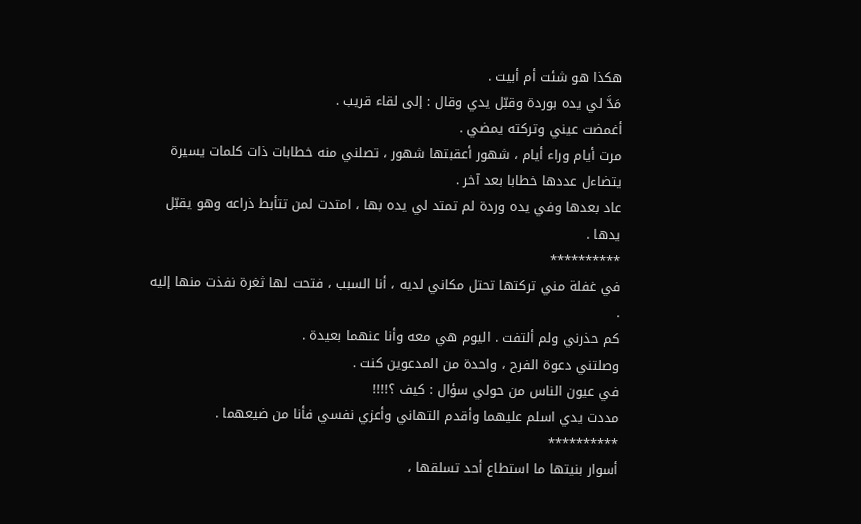هكذا هو شئت أم أبيت .
مَدَّ لي يده بوردة وقبّل يدي وقال : إلى لقاء قريب .
أغمضت عيني وتركته يمضي .
مرت أيام وراء أيام ، شهور أعقبتها شهور ، تصلني منه خطابات ذات كلمات يسيرة يتضاءل عددها خطابا بعد آخر .
عاد بعدها وفي يده وردة لم تمتد لي يده بها ، امتدت لمن تتأبط ذراعه وهو يقبّل يدها .
**********
في غفلة مني تركتها تحتل مكاني لديه ، أنا السبب ، فتحت لها ثغرة نفذت منها إليه .
كم حذرني ولم ألتفت . اليوم هي معه وأنا عنهما بعيدة .
وصلتني دعوة الفرح ، واحدة من المدعوين كنت .
في عيون الناس من حولي سؤال : كيف ؟!!!!
مددت يدي اسلم عليهما وأقدم التهاني وأعزي نفسي فأنا من ضيعهما .
**********
أسوار بنيتها ما استطاع أحد تسلقها ،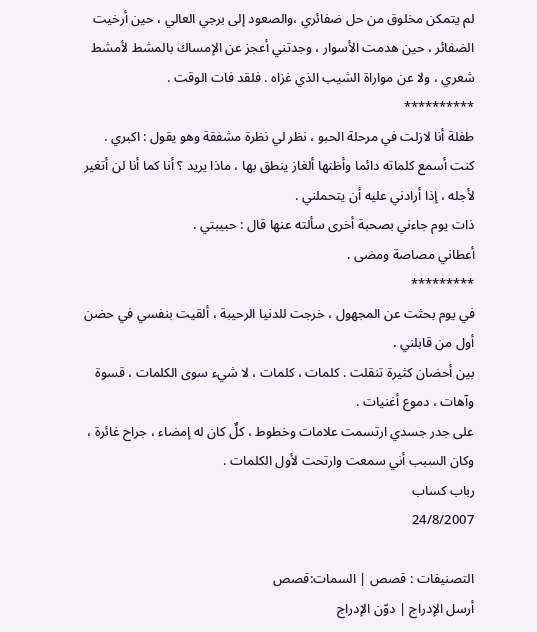لم يتمكن مخلوق من حل ضفائري ،والصعود إلى برجي العالي ، حين أرخيت الضفائر ، حين هدمت الأسوار ، وجدتني أعجز عن الإمساك بالمشط لأمشط شعري ، ولا عن مواراة الشيب الذي غزاه . فلقد فات الوقت .
**********
طفلة أنا لازلت في مرحلة الحبو ، نظر لي نظرة مشفقة وهو يقول : اكبري .
كنت أسمع كلماته دائما وأظنها ألغاز ينطق بها ، ماذا يريد ؟ أنا كما أنا لن أتغير لأجله ، إذا أرادني عليه أن يتحملني .
ذات يوم جاءني بصحبة أخرى سألته عنها قال : حبيبتي .
أعطاني مصاصة ومضى .
*********
في يوم بحثت عن المجهول ، خرجت للدنيا الرحيبة ، ألقيت بنفسي في حضن أول من قابلني .
بين أحضان كثيرة تنقلت . كلمات ، كلمات ، لا شيء سوى الكلمات ، قسوة وآهات ، دموع أغنيات .
على جدر جسدي ارتسمت علامات وخطوط ، كلٌ كان له إمضاء ، جراح غائرة ، وكان السبب أني سمعت وارتحت لأول الكلمات .
رباب كساب
24/8/2007

التصنيفات : قصص | السمات:قصص
أرسل الإدراج | دوّن الإدراج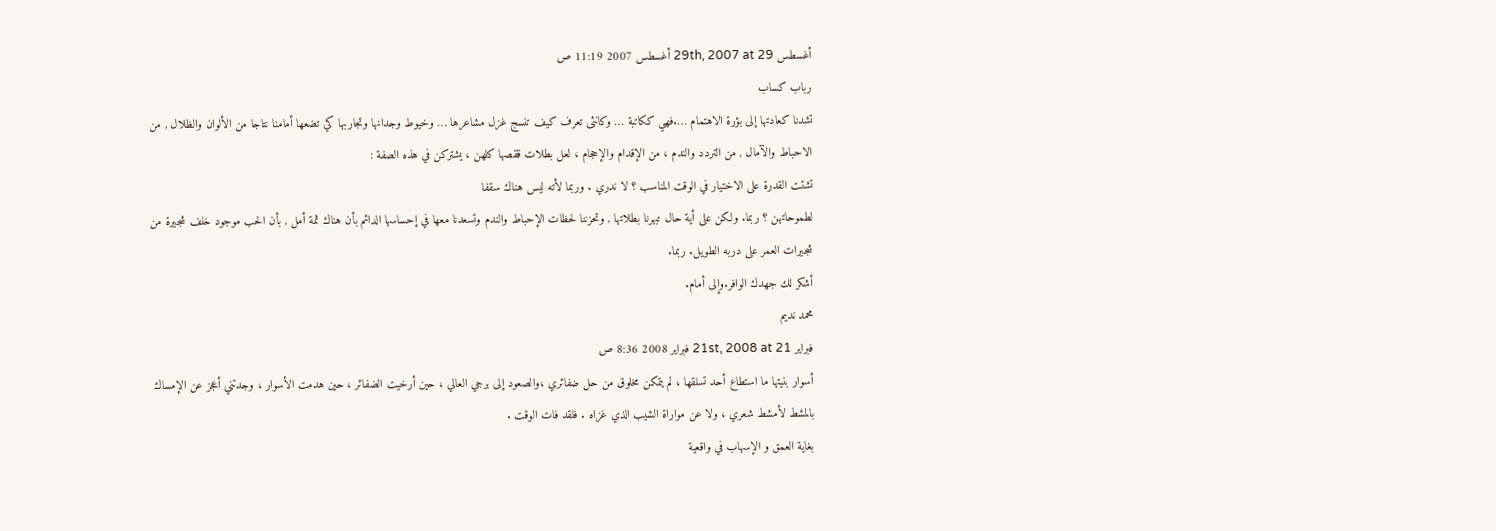أغسطس 29th, 2007 at 29 أغسطس 2007 11:19 ص
رباب كساب
تشدنا كعادتها إلى بؤرة الاهتمام ….فهي ككاتبة … وكانثى تعرف كيف تنسج غزل مشاعرها … وخيوط وجدانها وتجاربها كي تضعها أمامنا نتاجا من الألوان والظلال , من الاحباط والآمال , من التردد والندم ، من الإقدام والإحجام ، لعل بطلات ققصها كلهن ، يشتركن في هذه الصفة :
تشتت القدرة على الاختيار في الوقت المناسب ؟ لا ندري . وربما لأته ليس هناك سقفا
لطموحاتهن ؟ ربما. ولكن على أية حال تبهرنا بطلاتها , وتحزننا لحظات الإحباط والندم وتسعدنا معها في إحساسها الدائم بأن هناك ثمة أمل , بأن الحب موجود خلف شجيرة من شجيرات العمر على دربه الطويل. ربما.
أشكر لك جهدك الوافر.وإلى أمام.
محمد نديم
فبراير 21st, 2008 at 21 فبراير 2008 8:36 ص
أسوار بنيتها ما استطاع أحد تسلقها ، لم يتمكن مخلوق من حل ضفائري ،والصعود إلى برجي العالي ، حين أرخيت الضفائر ، حين هدمت الأسوار ، وجدتني أعجز عن الإمساك بالمشط لأمشط شعري ، ولا عن مواراة الشيب الذي غزاه . فلقد فات الوقت .
بغاية العمق و الإسهاب في واقعية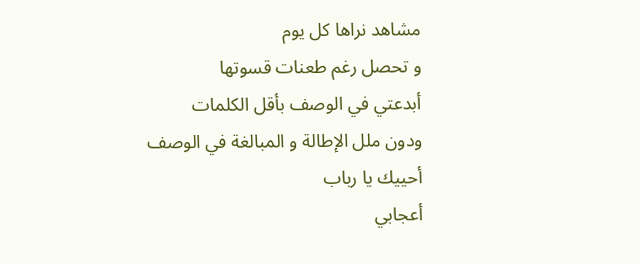مشاهد نراها كل يوم
و تحصل رغم طعنات قسوتها
أبدعتي في الوصف بأقل الكلمات
ودون ملل الإطالة و المبالغة في الوصف
أحييك يا رباب
أعجابي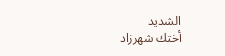الشديد
أختك شهرزاد